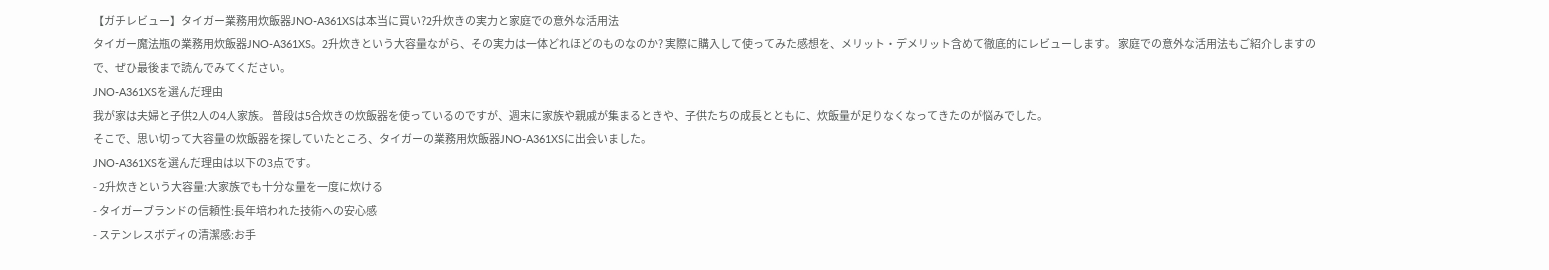【ガチレビュー】タイガー業務用炊飯器JNO-A361XSは本当に買い?2升炊きの実力と家庭での意外な活用法
タイガー魔法瓶の業務用炊飯器JNO-A361XS。2升炊きという大容量ながら、その実力は一体どれほどのものなのか? 実際に購入して使ってみた感想を、メリット・デメリット含めて徹底的にレビューします。 家庭での意外な活用法もご紹介しますので、ぜひ最後まで読んでみてください。
JNO-A361XSを選んだ理由
我が家は夫婦と子供2人の4人家族。 普段は5合炊きの炊飯器を使っているのですが、週末に家族や親戚が集まるときや、子供たちの成長とともに、炊飯量が足りなくなってきたのが悩みでした。
そこで、思い切って大容量の炊飯器を探していたところ、タイガーの業務用炊飯器JNO-A361XSに出会いました。
JNO-A361XSを選んだ理由は以下の3点です。
- 2升炊きという大容量:大家族でも十分な量を一度に炊ける
- タイガーブランドの信頼性:長年培われた技術への安心感
- ステンレスボディの清潔感:お手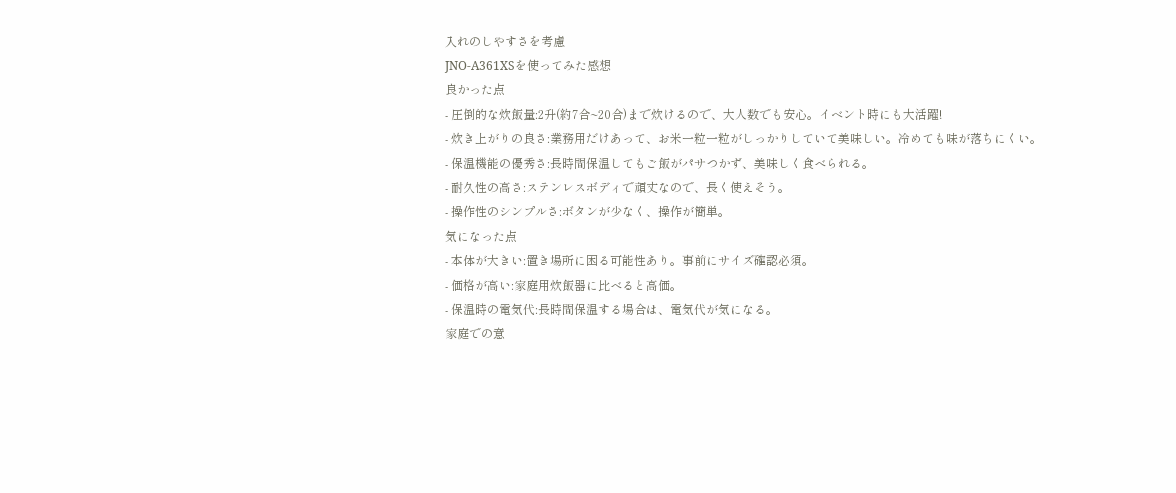入れのしやすさを考慮
JNO-A361XSを使ってみた感想
良かった点
- 圧倒的な炊飯量:2升(約7合~20合)まで炊けるので、大人数でも安心。イベント時にも大活躍!
- 炊き上がりの良さ:業務用だけあって、お米一粒一粒がしっかりしていて美味しい。冷めても味が落ちにくい。
- 保温機能の優秀さ:長時間保温してもご飯がパサつかず、美味しく食べられる。
- 耐久性の高さ:ステンレスボディで頑丈なので、長く使えそう。
- 操作性のシンプルさ:ボタンが少なく、操作が簡単。
気になった点
- 本体が大きい:置き場所に困る可能性あり。事前にサイズ確認必須。
- 価格が高い:家庭用炊飯器に比べると高価。
- 保温時の電気代:長時間保温する場合は、電気代が気になる。
家庭での意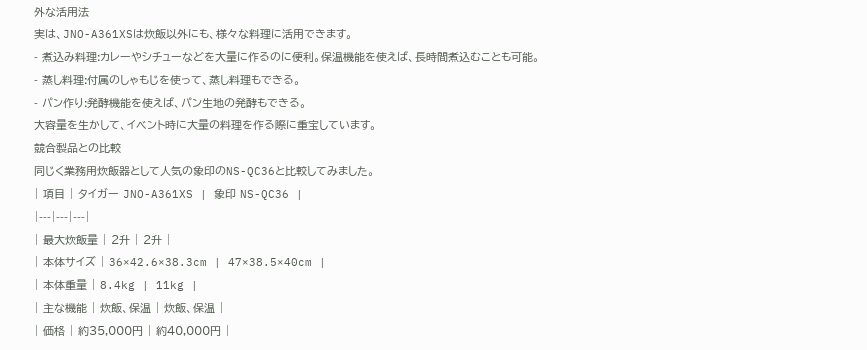外な活用法
実は、JNO-A361XSは炊飯以外にも、様々な料理に活用できます。
- 煮込み料理:カレーやシチューなどを大量に作るのに便利。保温機能を使えば、長時間煮込むことも可能。
- 蒸し料理:付属のしゃもじを使って、蒸し料理もできる。
- パン作り:発酵機能を使えば、パン生地の発酵もできる。
大容量を生かして、イベント時に大量の料理を作る際に重宝しています。
競合製品との比較
同じく業務用炊飯器として人気の象印のNS-QC36と比較してみました。
| 項目 | タイガー JNO-A361XS | 象印 NS-QC36 |
|---|---|---|
| 最大炊飯量 | 2升 | 2升 |
| 本体サイズ | 36×42.6×38.3cm | 47×38.5×40cm |
| 本体重量 | 8.4kg | 11kg |
| 主な機能 | 炊飯、保温 | 炊飯、保温 |
| 価格 | 約35,000円 | 約40,000円 |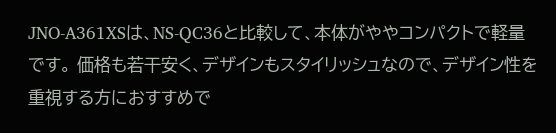JNO-A361XSは、NS-QC36と比較して、本体がややコンパクトで軽量です。 価格も若干安く、デザインもスタイリッシュなので、デザイン性を重視する方におすすめで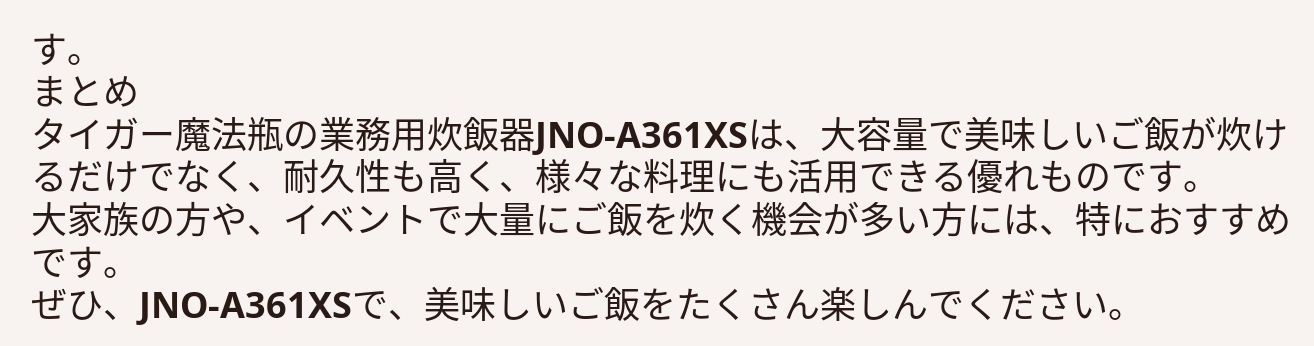す。
まとめ
タイガー魔法瓶の業務用炊飯器JNO-A361XSは、大容量で美味しいご飯が炊けるだけでなく、耐久性も高く、様々な料理にも活用できる優れものです。
大家族の方や、イベントで大量にご飯を炊く機会が多い方には、特におすすめです。
ぜひ、JNO-A361XSで、美味しいご飯をたくさん楽しんでください。